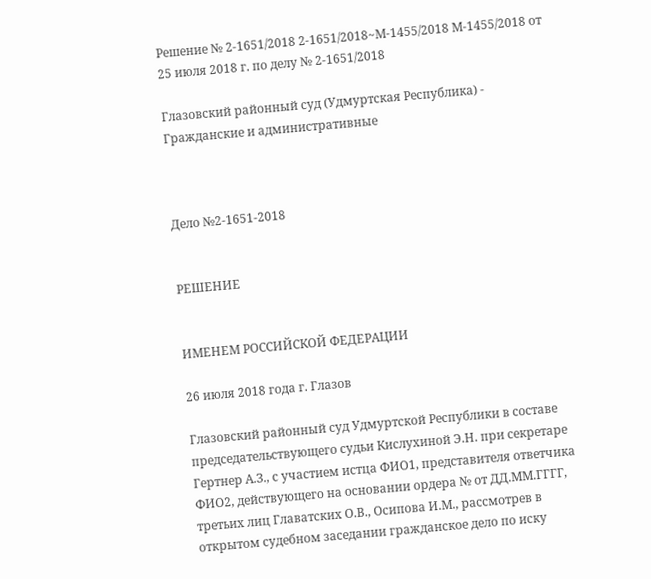Решение № 2-1651/2018 2-1651/2018~М-1455/2018 М-1455/2018 от 25 июля 2018 г. по делу № 2-1651/2018

Глазовский районный суд (Удмуртская Республика) - Гражданские и административные



Дело №2-1651-2018


РЕШЕНИЕ


ИМЕНЕМ РОССИЙСКОЙ ФЕДЕРАЦИИ

26 июля 2018 года г. Глазов

Глазовский районный суд Удмуртской Республики в составе председательствующего судьи Кислухиной Э.Н. при секретаре Гертнер А.З., с участием истца ФИО1, представителя ответчика ФИО2, действующего на основании ордера № от ДД.ММ.ГГГГ, третьих лиц Главатских О.В., Осипова И.М., рассмотрев в открытом судебном заседании гражданское дело по иску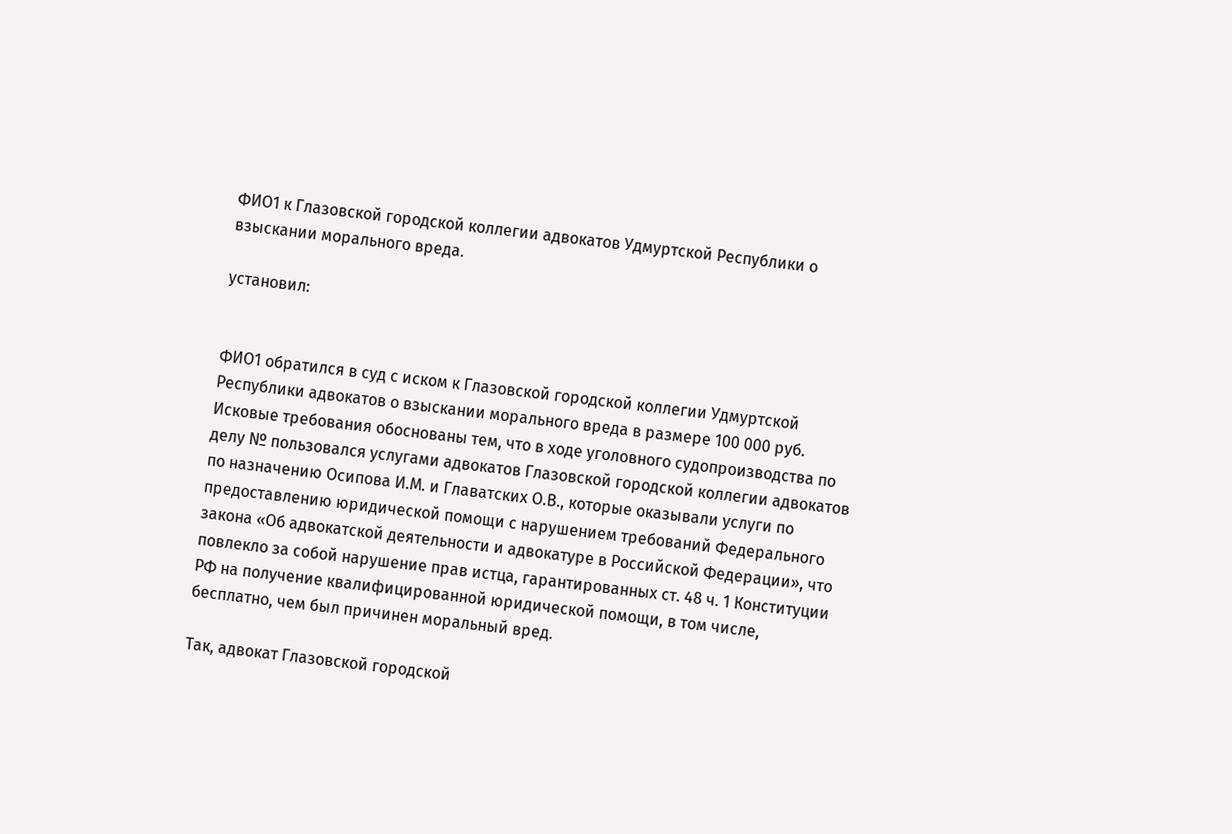ФИО1 к Глазовской городской коллегии адвокатов Удмуртской Республики о взыскании морального вреда.

установил:


ФИО1 обратился в суд с иском к Глазовской городской коллегии Удмуртской Республики адвокатов о взыскании морального вреда в размере 100 000 руб. Исковые требования обоснованы тем, что в ходе уголовного судопроизводства по делу № пользовался услугами адвокатов Глазовской городской коллегии адвокатов по назначению Осипова И.М. и Главатских О.В., которые оказывали услуги по предоставлению юридической помощи с нарушением требований Федерального закона «Об адвокатской деятельности и адвокатуре в Российской Федерации», что повлекло за собой нарушение прав истца, гарантированных ст. 48 ч. 1 Конституции РФ на получение квалифицированной юридической помощи, в том числе, бесплатно, чем был причинен моральный вред.

Так, адвокат Глазовской городской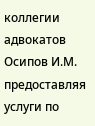коллегии адвокатов Осипов И.М. предоставляя услуги по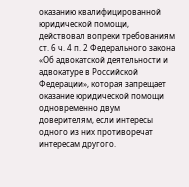оказанию квалифицированной юридической помощи, действовал вопреки требованиям ст. 6 ч. 4 п. 2 Федерального закона «Об адвокатской деятельности и адвокатуре в Российской Федерации», которая запрещает оказание юридической помощи одновременно двум доверителям, если интересы одного из них противоречат интересам другого.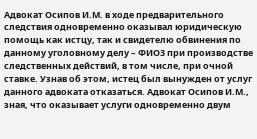Адвокат Осипов И.М. в ходе предварительного следствия одновременно оказывал юридическую помощь как истцу, так и свидетелю обвинения по данному уголовному делу – ФИО3 при производстве следственных действий, в том числе, при очной ставке. Узнав об этом, истец был вынужден от услуг данного адвоката отказаться. Адвокат Осипов И.М., зная, что оказывает услуги одновременно двум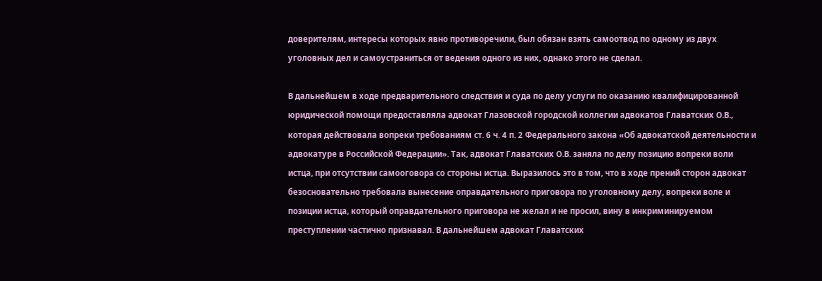доверителям, интересы которых явно противоречили, был обязан взять самоотвод по одному из двух уголовных дел и самоустраниться от ведения одного из них, однако этого не сделал.

В дальнейшем в ходе предварительного следствия и суда по делу услуги по оказанию квалифицированной юридической помощи предоставляла адвокат Глазовской городской коллегии адвокатов Главатских О.В., которая действовала вопреки требованиям ст. 6 ч. 4 п. 2 Федерального закона «Об адвокатской деятельности и адвокатуре в Российской Федерации». Так, адвокат Главатских О.В. заняла по делу позицию вопреки воли истца, при отсутствии самооговора со стороны истца. Выразилось это в том, что в ходе прений сторон адвокат безосновательно требовала вынесение оправдательного приговора по уголовному делу, вопреки воле и позиции истца, который оправдательного приговора не желал и не просил, вину в инкриминируемом преступлении частично признавал. В дальнейшем адвокат Главатских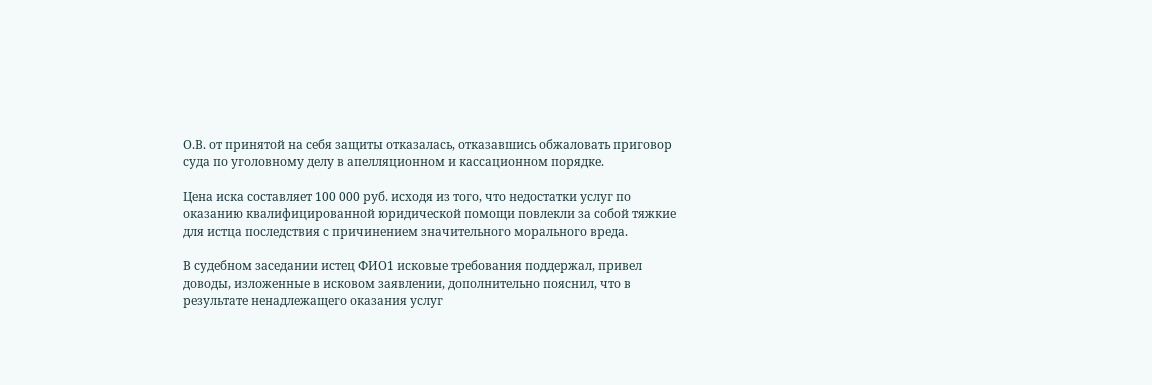О.В. от принятой на себя защиты отказалась, отказавшись обжаловать приговор суда по уголовному делу в апелляционном и кассационном порядке.

Цена иска составляет 100 000 руб. исходя из того, что недостатки услуг по оказанию квалифицированной юридической помощи повлекли за собой тяжкие для истца последствия с причинением значительного морального вреда.

В судебном заседании истец ФИО1 исковые требования поддержал, привел доводы, изложенные в исковом заявлении, дополнительно пояснил, что в результате ненадлежащего оказания услуг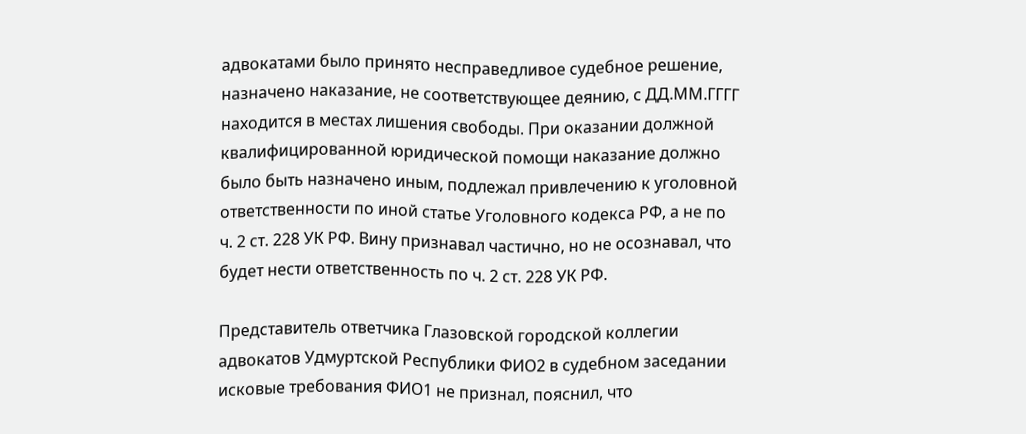адвокатами было принято несправедливое судебное решение, назначено наказание, не соответствующее деянию, с ДД.ММ.ГГГГ находится в местах лишения свободы. При оказании должной квалифицированной юридической помощи наказание должно было быть назначено иным, подлежал привлечению к уголовной ответственности по иной статье Уголовного кодекса РФ, а не по ч. 2 ст. 228 УК РФ. Вину признавал частично, но не осознавал, что будет нести ответственность по ч. 2 ст. 228 УК РФ.

Представитель ответчика Глазовской городской коллегии адвокатов Удмуртской Республики ФИО2 в судебном заседании исковые требования ФИО1 не признал, пояснил, что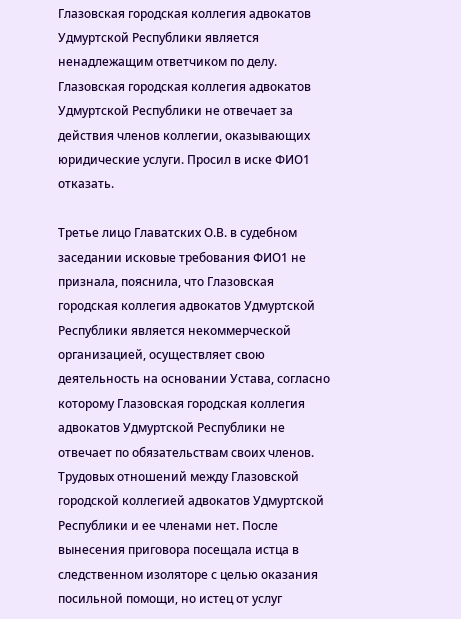Глазовская городская коллегия адвокатов Удмуртской Республики является ненадлежащим ответчиком по делу. Глазовская городская коллегия адвокатов Удмуртской Республики не отвечает за действия членов коллегии, оказывающих юридические услуги. Просил в иске ФИО1 отказать.

Третье лицо Главатских О.В. в судебном заседании исковые требования ФИО1 не признала, пояснила, что Глазовская городская коллегия адвокатов Удмуртской Республики является некоммерческой организацией, осуществляет свою деятельность на основании Устава, согласно которому Глазовская городская коллегия адвокатов Удмуртской Республики не отвечает по обязательствам своих членов. Трудовых отношений между Глазовской городской коллегией адвокатов Удмуртской Республики и ее членами нет. После вынесения приговора посещала истца в следственном изоляторе с целью оказания посильной помощи, но истец от услуг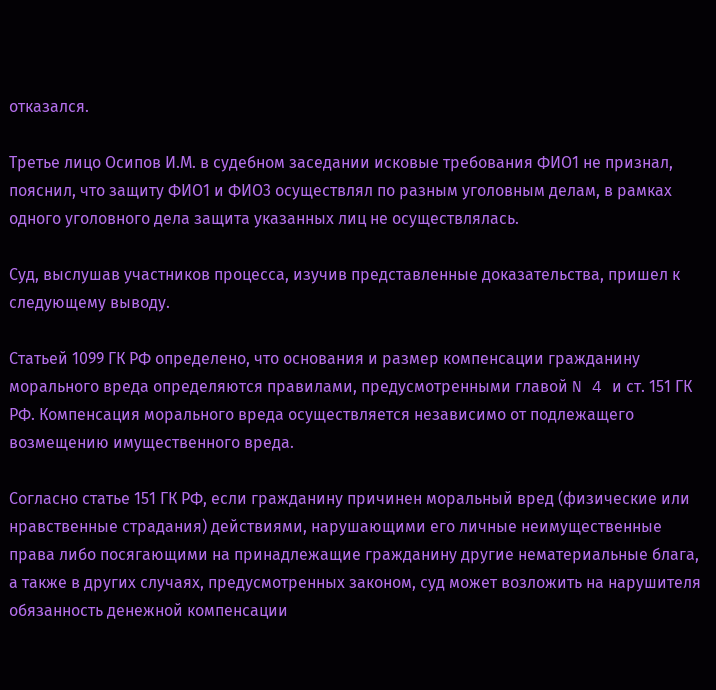отказался.

Третье лицо Осипов И.М. в судебном заседании исковые требования ФИО1 не признал, пояснил, что защиту ФИО1 и ФИО3 осуществлял по разным уголовным делам, в рамках одного уголовного дела защита указанных лиц не осуществлялась.

Суд, выслушав участников процесса, изучив представленные доказательства, пришел к следующему выводу.

Статьей 1099 ГК РФ определено, что основания и размер компенсации гражданину морального вреда определяются правилами, предусмотренными главой N 4 и ст. 151 ГК РФ. Компенсация морального вреда осуществляется независимо от подлежащего возмещению имущественного вреда.

Согласно статье 151 ГК РФ, если гражданину причинен моральный вред (физические или нравственные страдания) действиями, нарушающими его личные неимущественные права либо посягающими на принадлежащие гражданину другие нематериальные блага, а также в других случаях, предусмотренных законом, суд может возложить на нарушителя обязанность денежной компенсации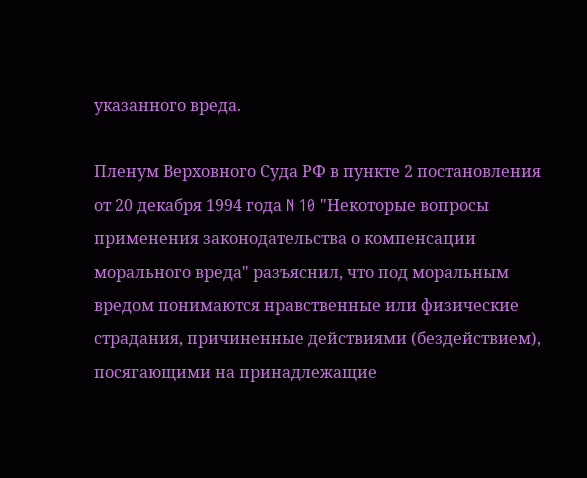указанного вреда.

Пленум Верховного Суда РФ в пункте 2 постановления от 20 декабря 1994 года N 10 "Некоторые вопросы применения законодательства о компенсации морального вреда" разъяснил, что под моральным вредом понимаются нравственные или физические страдания, причиненные действиями (бездействием), посягающими на принадлежащие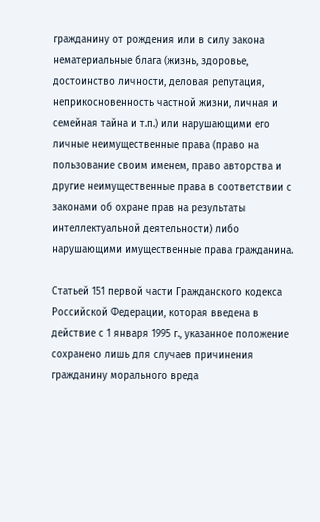гражданину от рождения или в силу закона нематериальные блага (жизнь, здоровье, достоинство личности, деловая репутация, неприкосновенность частной жизни, личная и семейная тайна и т.п.) или нарушающими его личные неимущественные права (право на пользование своим именем, право авторства и другие неимущественные права в соответствии с законами об охране прав на результаты интеллектуальной деятельности) либо нарушающими имущественные права гражданина.

Статьей 151 первой части Гражданского кодекса Российской Федерации, которая введена в действие с 1 января 1995 г., указанное положение сохранено лишь для случаев причинения гражданину морального вреда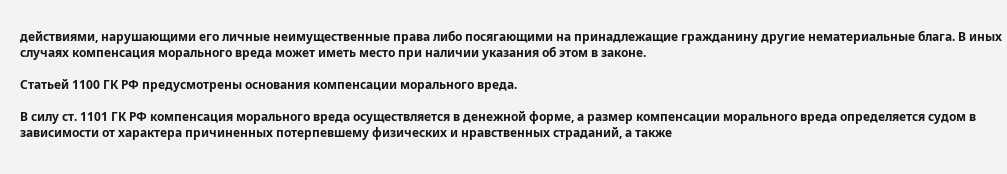действиями, нарушающими его личные неимущественные права либо посягающими на принадлежащие гражданину другие нематериальные блага. В иных случаях компенсация морального вреда может иметь место при наличии указания об этом в законе.

Статьей 1100 ГК РФ предусмотрены основания компенсации морального вреда.

В силу ст. 1101 ГК РФ компенсация морального вреда осуществляется в денежной форме, а размер компенсации морального вреда определяется судом в зависимости от характера причиненных потерпевшему физических и нравственных страданий, а также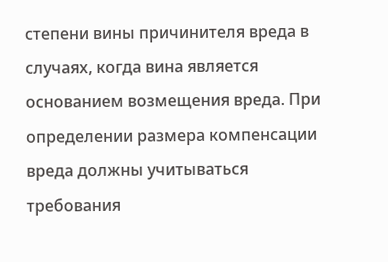степени вины причинителя вреда в случаях, когда вина является основанием возмещения вреда. При определении размера компенсации вреда должны учитываться требования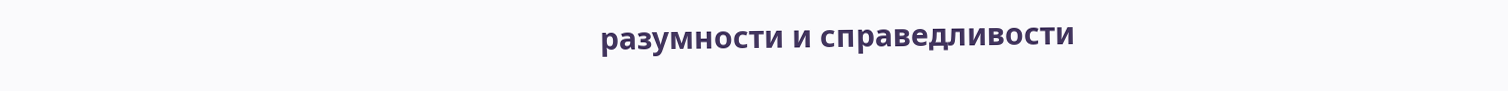разумности и справедливости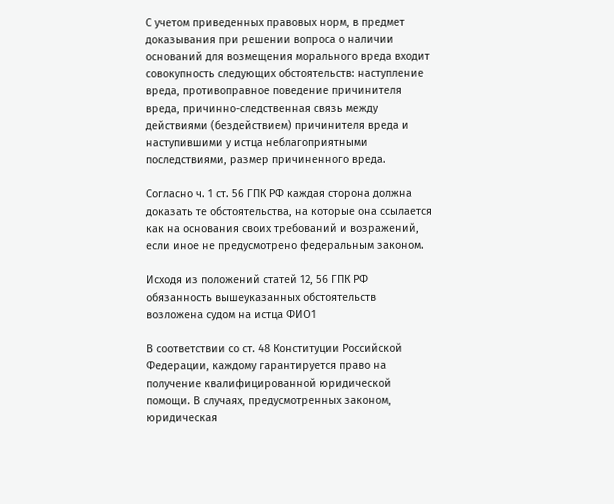С учетом приведенных правовых норм, в предмет доказывания при решении вопроса о наличии оснований для возмещения морального вреда входит совокупность следующих обстоятельств: наступление вреда, противоправное поведение причинителя вреда, причинно-следственная связь между действиями (бездействием) причинителя вреда и наступившими у истца неблагоприятными последствиями, размер причиненного вреда.

Согласно ч. 1 ст. 56 ГПК РФ каждая сторона должна доказать те обстоятельства, на которые она ссылается как на основания своих требований и возражений, если иное не предусмотрено федеральным законом.

Исходя из положений статей 12, 56 ГПК РФ обязанность вышеуказанных обстоятельств возложена судом на истца ФИО1

В соответствии со ст. 48 Конституции Российской Федерации, каждому гарантируется право на получение квалифицированной юридической помощи. В случаях, предусмотренных законом, юридическая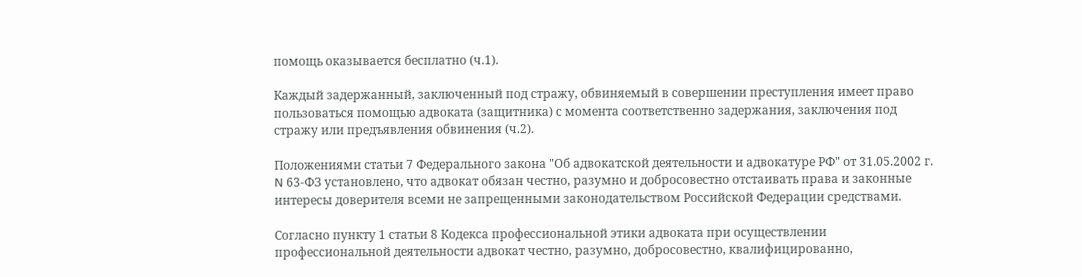помощь оказывается бесплатно (ч.1).

Каждый задержанный, заключенный под стражу, обвиняемый в совершении преступления имеет право пользоваться помощью адвоката (защитника) с момента соответственно задержания, заключения под стражу или предъявления обвинения (ч.2).

Положениями статьи 7 Федерального закона "Об адвокатской деятельности и адвокатуре РФ" от 31.05.2002 г. N 63-ФЗ установлено, что адвокат обязан честно, разумно и добросовестно отстаивать права и законные интересы доверителя всеми не запрещенными законодательством Российской Федерации средствами.

Согласно пункту 1 статьи 8 Кодекса профессиональной этики адвоката при осуществлении профессиональной деятельности адвокат честно, разумно, добросовестно, квалифицированно,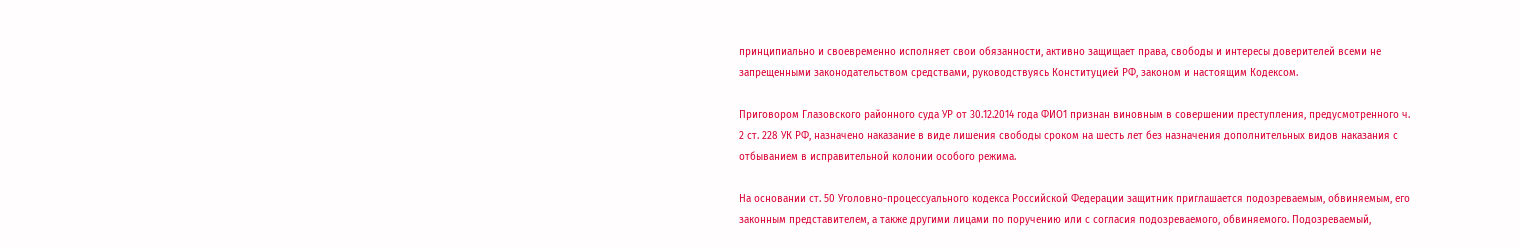принципиально и своевременно исполняет свои обязанности, активно защищает права, свободы и интересы доверителей всеми не запрещенными законодательством средствами, руководствуясь Конституцией РФ, законом и настоящим Кодексом.

Приговором Глазовского районного суда УР от 30.12.2014 года ФИО1 признан виновным в совершении преступления, предусмотренного ч. 2 ст. 228 УК РФ, назначено наказание в виде лишения свободы сроком на шесть лет без назначения дополнительных видов наказания с отбыванием в исправительной колонии особого режима.

На основании ст. 50 Уголовно-процессуального кодекса Российской Федерации защитник приглашается подозреваемым, обвиняемым, его законным представителем, а также другими лицами по поручению или с согласия подозреваемого, обвиняемого. Подозреваемый,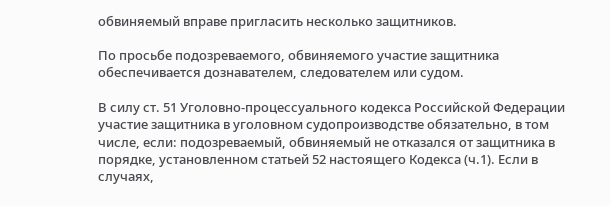обвиняемый вправе пригласить несколько защитников.

По просьбе подозреваемого, обвиняемого участие защитника обеспечивается дознавателем, следователем или судом.

В силу ст. 51 Уголовно-процессуального кодекса Российской Федерации участие защитника в уголовном судопроизводстве обязательно, в том числе, если: подозреваемый, обвиняемый не отказался от защитника в порядке, установленном статьей 52 настоящего Кодекса (ч.1). Если в случаях,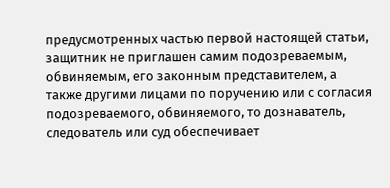предусмотренных частью первой настоящей статьи, защитник не приглашен самим подозреваемым, обвиняемым, его законным представителем, а также другими лицами по поручению или с согласия подозреваемого, обвиняемого, то дознаватель, следователь или суд обеспечивает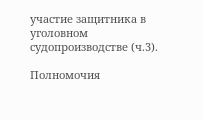участие защитника в уголовном судопроизводстве (ч.3).

Полномочия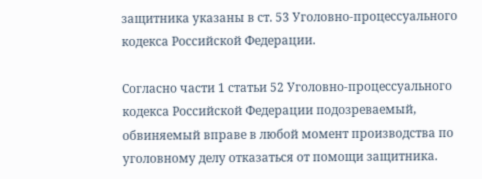защитника указаны в ст. 53 Уголовно-процессуального кодекса Российской Федерации.

Согласно части 1 статьи 52 Уголовно-процессуального кодекса Российской Федерации подозреваемый, обвиняемый вправе в любой момент производства по уголовному делу отказаться от помощи защитника.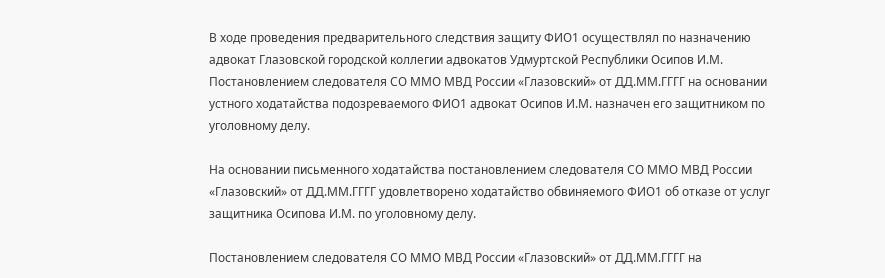В ходе проведения предварительного следствия защиту ФИО1 осуществлял по назначению адвокат Глазовской городской коллегии адвокатов Удмуртской Республики Осипов И.М. Постановлением следователя СО ММО МВД России «Глазовский» от ДД.ММ.ГГГГ на основании устного ходатайства подозреваемого ФИО1 адвокат Осипов И.М. назначен его защитником по уголовному делу.

На основании письменного ходатайства постановлением следователя СО ММО МВД России «Глазовский» от ДД.ММ.ГГГГ удовлетворено ходатайство обвиняемого ФИО1 об отказе от услуг защитника Осипова И.М. по уголовному делу.

Постановлением следователя СО ММО МВД России «Глазовский» от ДД.ММ.ГГГГ на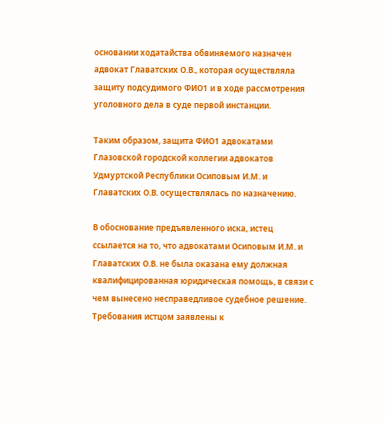основании ходатайства обвиняемого назначен адвокат Главатских О.В., которая осуществляла защиту подсудимого ФИО1 и в ходе рассмотрения уголовного дела в суде первой инстанции.

Таким образом, защита ФИО1 адвокатами Глазовской городской коллегии адвокатов Удмуртской Республики Осиповым И.М. и Главатских О.В. осуществлялась по назначению.

В обоснование предъявленного иска, истец ссылается на то, что адвокатами Осиповым И.М. и Главатских О.В. не была оказана ему должная квалифицированная юридическая помощь, в связи с чем вынесено несправедливое судебное решение. Требования истцом заявлены к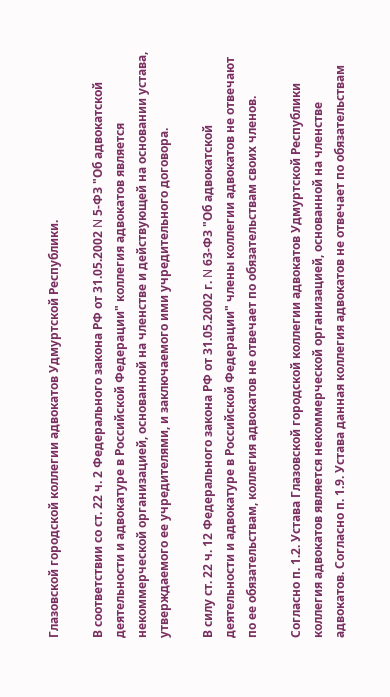Глазовской городской коллегии адвокатов Удмуртской Республики.

В соответствии со ст. 22 ч. 2 Федерального закона РФ от 31.05.2002 N 5-ФЗ "Об адвокатской деятельности и адвокатуре в Российской Федерации" коллегия адвокатов является некоммерческой организацией, основанной на членстве и действующей на основании устава, утверждаемого ее учредителями, и заключаемого ими учредительного договора.

В силу ст. 22 ч. 12 Федерального закона РФ от 31.05.2002 г. N 63-ФЗ "Об адвокатской деятельности и адвокатуре в Российской Федерации" члены коллегии адвокатов не отвечают по ее обязательствам, коллегия адвокатов не отвечает по обязательствам своих членов.

Согласно п. 1.2. Устава Глазовской городской коллегии адвокатов Удмуртской Республики коллегия адвокатов является некоммерческой организацией, основанной на членстве адвокатов. Согласно п. 1.9. Устава данная коллегия адвокатов не отвечает по обязательствам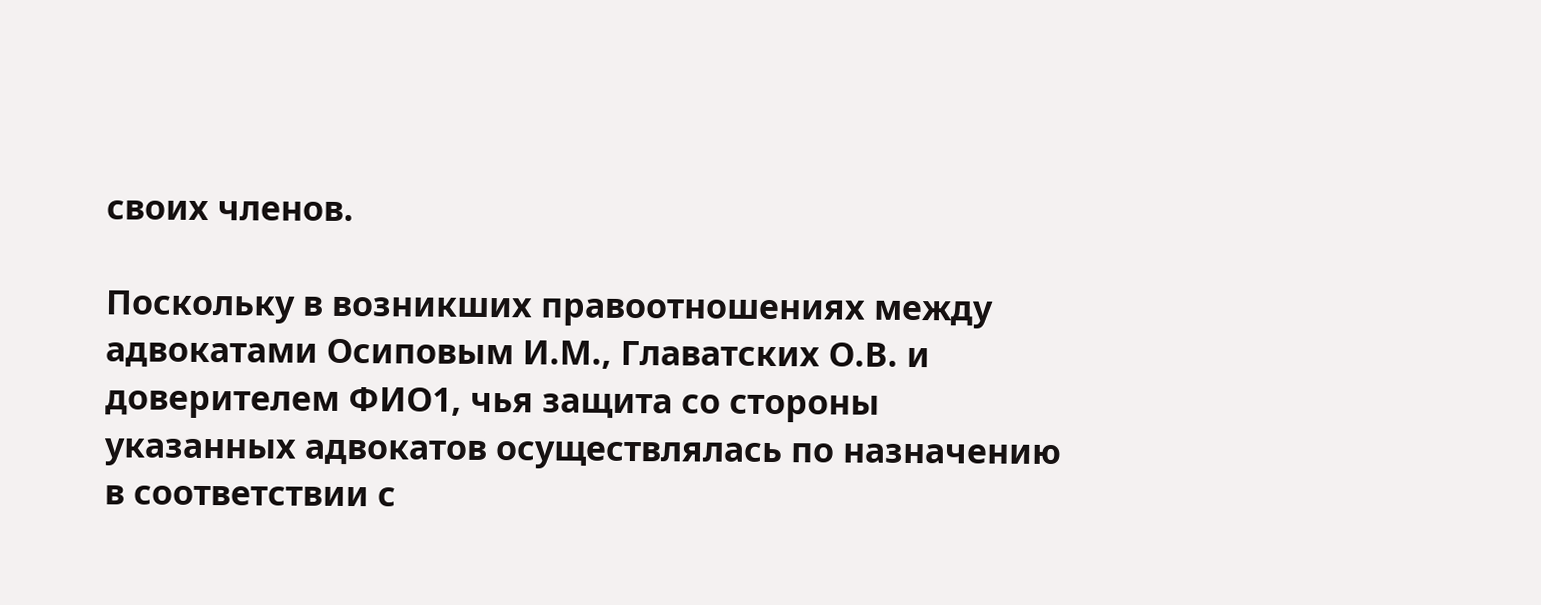своих членов.

Поскольку в возникших правоотношениях между адвокатами Осиповым И.М., Главатских О.В. и доверителем ФИО1, чья защита со стороны указанных адвокатов осуществлялась по назначению в соответствии с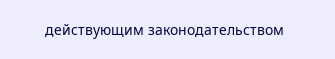действующим законодательством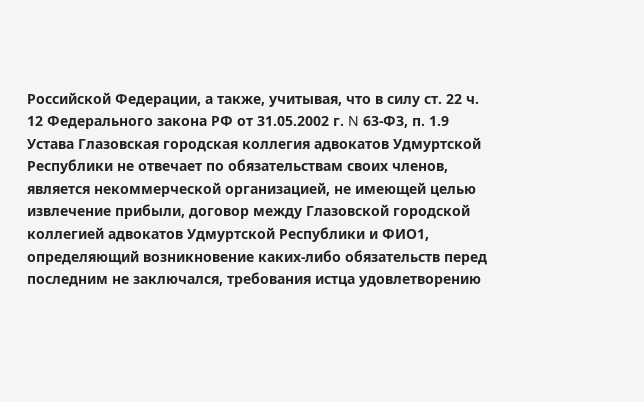Российской Федерации, а также, учитывая, что в силу ст. 22 ч. 12 Федерального закона РФ от 31.05.2002 г. N 63-ФЗ, п. 1.9 Устава Глазовская городская коллегия адвокатов Удмуртской Республики не отвечает по обязательствам своих членов, является некоммерческой организацией, не имеющей целью извлечение прибыли, договор между Глазовской городской коллегией адвокатов Удмуртской Республики и ФИО1, определяющий возникновение каких-либо обязательств перед последним не заключался, требования истца удовлетворению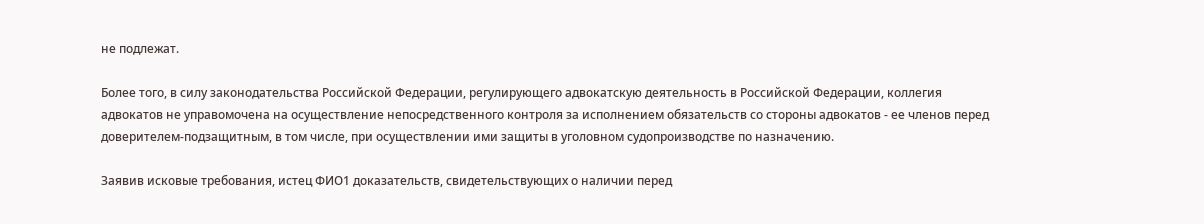не подлежат.

Более того, в силу законодательства Российской Федерации, регулирующего адвокатскую деятельность в Российской Федерации, коллегия адвокатов не управомочена на осуществление непосредственного контроля за исполнением обязательств со стороны адвокатов - ее членов перед доверителем-подзащитным, в том числе, при осуществлении ими защиты в уголовном судопроизводстве по назначению.

Заявив исковые требования, истец ФИО1 доказательств, свидетельствующих о наличии перед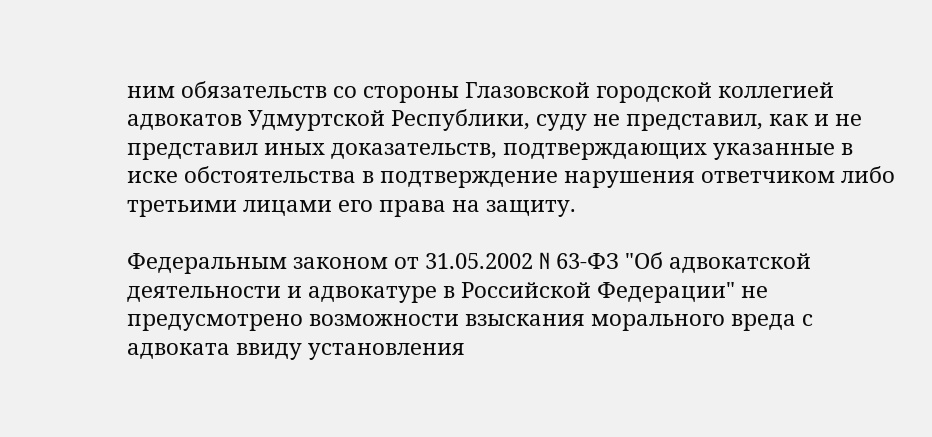ним обязательств со стороны Глазовской городской коллегией адвокатов Удмуртской Республики, суду не представил, как и не представил иных доказательств, подтверждающих указанные в иске обстоятельства в подтверждение нарушения ответчиком либо третьими лицами его права на защиту.

Федеральным законом от 31.05.2002 N 63-ФЗ "Об адвокатской деятельности и адвокатуре в Российской Федерации" не предусмотрено возможности взыскания морального вреда с адвоката ввиду установления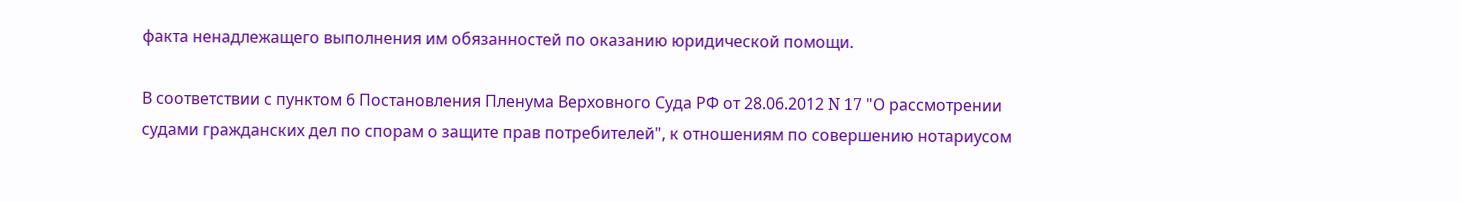факта ненадлежащего выполнения им обязанностей по оказанию юридической помощи.

В соответствии с пунктом 6 Постановления Пленума Верховного Суда РФ от 28.06.2012 N 17 "О рассмотрении судами гражданских дел по спорам о защите прав потребителей", к отношениям по совершению нотариусом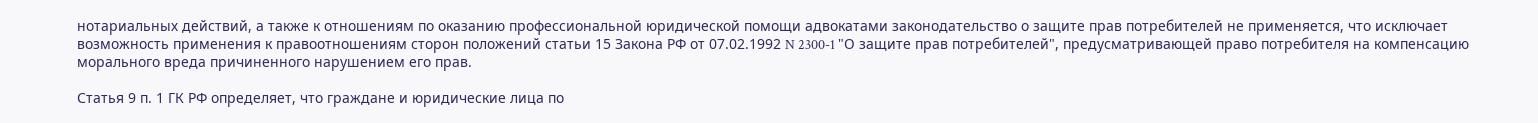нотариальных действий, а также к отношениям по оказанию профессиональной юридической помощи адвокатами законодательство о защите прав потребителей не применяется, что исключает возможность применения к правоотношениям сторон положений статьи 15 Закона РФ от 07.02.1992 N 2300-1 "О защите прав потребителей", предусматривающей право потребителя на компенсацию морального вреда причиненного нарушением его прав.

Статья 9 п. 1 ГК РФ определяет, что граждане и юридические лица по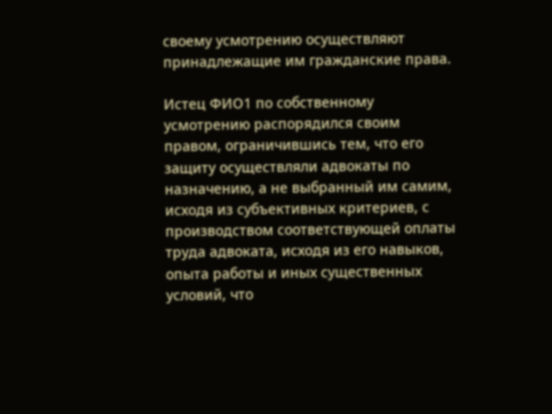своему усмотрению осуществляют принадлежащие им гражданские права.

Истец ФИО1 по собственному усмотрению распорядился своим правом, ограничившись тем, что его защиту осуществляли адвокаты по назначению, а не выбранный им самим, исходя из субъективных критериев, с производством соответствующей оплаты труда адвоката, исходя из его навыков, опыта работы и иных существенных условий, что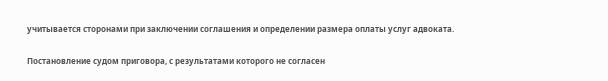учитывается сторонами при заключении соглашения и определении размера оплаты услуг адвоката.

Постановление судом приговора, с результатами которого не согласен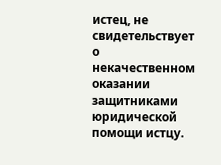истец, не свидетельствует о некачественном оказании защитниками юридической помощи истцу.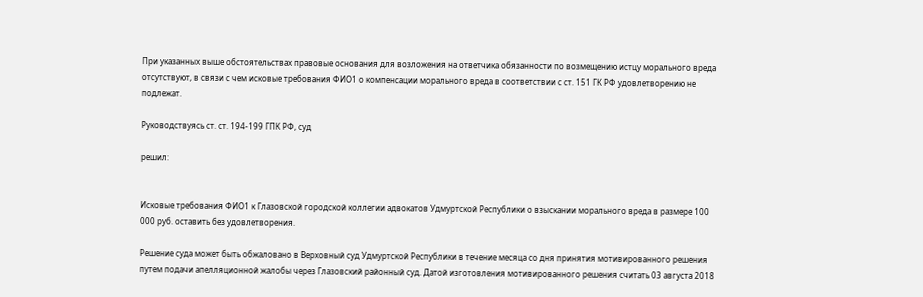При указанных выше обстоятельствах правовые основания для возложения на ответчика обязанности по возмещению истцу морального вреда отсутствуют, в связи с чем исковые требования ФИО1 о компенсации морального вреда в соответствии с ст. 151 ГК РФ удовлетворению не подлежат.

Руководствуясь ст. ст. 194-199 ГПК РФ, суд

решил:


Исковые требования ФИО1 к Глазовской городской коллегии адвокатов Удмуртской Республики о взыскании морального вреда в размере 100 000 руб. оставить без удовлетворения.

Решение суда может быть обжаловано в Верховный суд Удмуртской Республики в течение месяца со дня принятия мотивированного решения путем подачи апелляционной жалобы через Глазовский районный суд. Датой изготовления мотивированного решения считать 03 августа 2018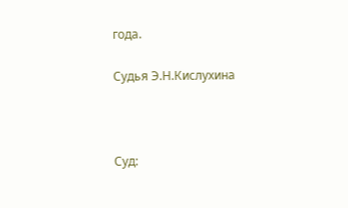года.

Судья Э.Н.Кислухина



Суд: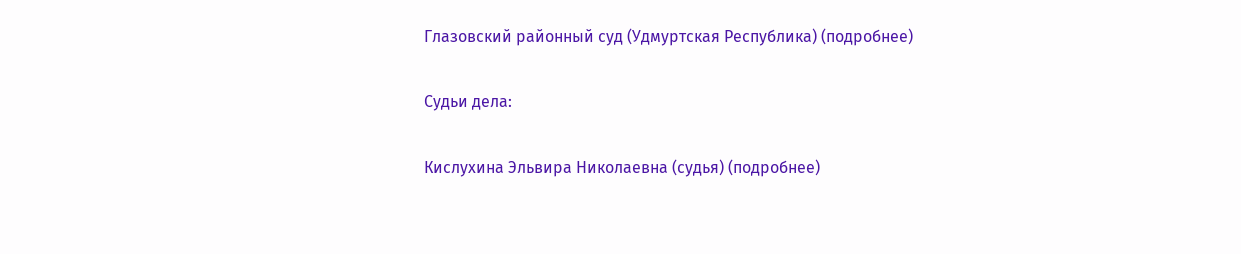Глазовский районный суд (Удмуртская Республика) (подробнее)

Судьи дела:

Кислухина Эльвира Николаевна (судья) (подробнее)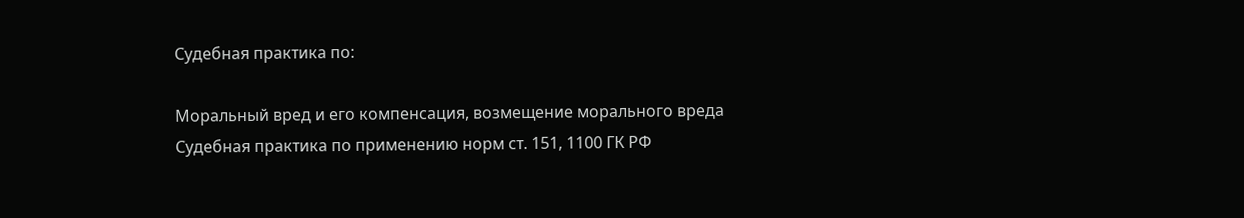Судебная практика по:

Моральный вред и его компенсация, возмещение морального вреда
Судебная практика по применению норм ст. 151, 1100 ГК РФ